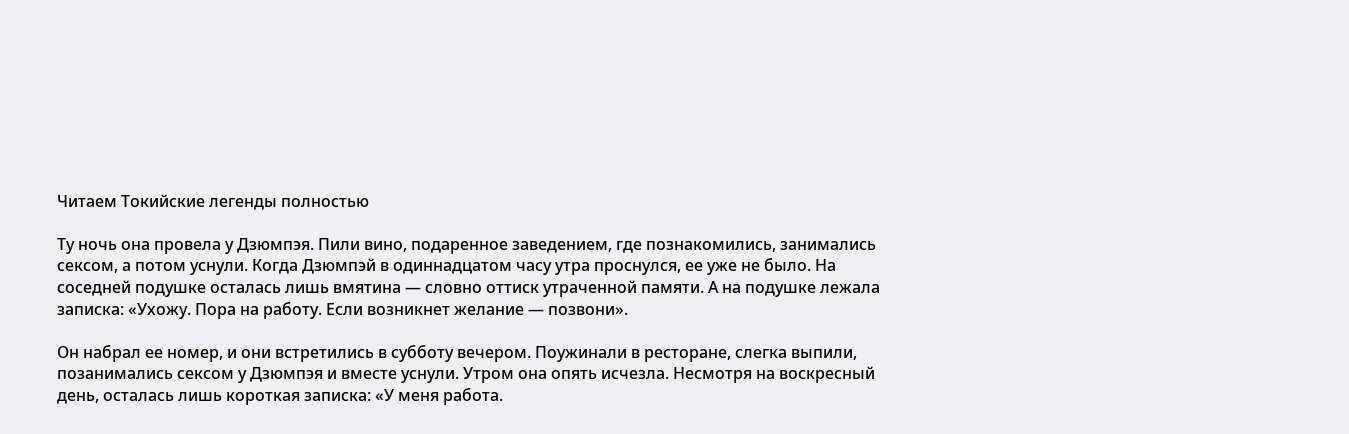Читаем Токийские легенды полностью

Ту ночь она провела у Дзюмпэя. Пили вино, подаренное заведением, где познакомились, занимались сексом, а потом уснули. Когда Дзюмпэй в одиннадцатом часу утра проснулся, ее уже не было. На соседней подушке осталась лишь вмятина — словно оттиск утраченной памяти. А на подушке лежала записка: «Ухожу. Пора на работу. Если возникнет желание — позвони».

Он набрал ее номер, и они встретились в субботу вечером. Поужинали в ресторане, слегка выпили, позанимались сексом у Дзюмпэя и вместе уснули. Утром она опять исчезла. Несмотря на воскресный день, осталась лишь короткая записка: «У меня работа.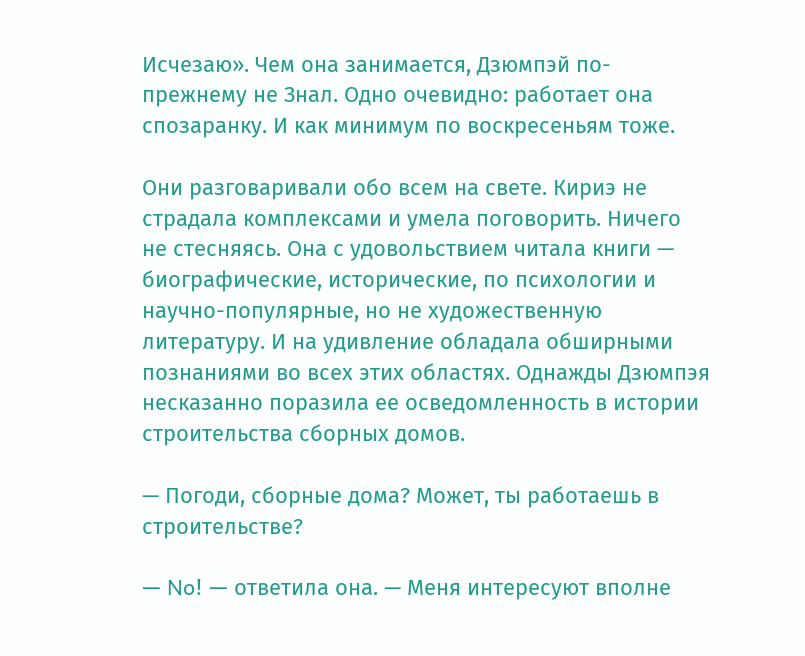Исчезаю». Чем она занимается, Дзюмпэй по-прежнему не Знал. Одно очевидно: работает она спозаранку. И как минимум по воскресеньям тоже.

Они разговаривали обо всем на свете. Кириэ не страдала комплексами и умела поговорить. Ничего не стесняясь. Она с удовольствием читала книги — биографические, исторические, по психологии и научно-популярные, но не художественную литературу. И на удивление обладала обширными познаниями во всех этих областях. Однажды Дзюмпэя несказанно поразила ее осведомленность в истории строительства сборных домов.

— Погоди, сборные дома? Может, ты работаешь в строительстве?

— No! — ответила она. — Меня интересуют вполне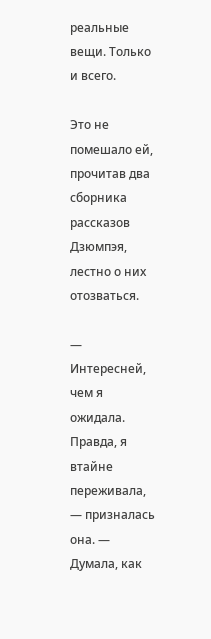реальные вещи. Только и всего.

Это не помешало ей, прочитав два сборника рассказов Дзюмпэя, лестно о них отозваться.

— Интересней, чем я ожидала. Правда, я втайне переживала, — призналась она. — Думала, как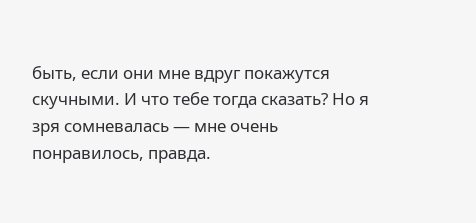быть, если они мне вдруг покажутся скучными. И что тебе тогда сказать? Но я зря сомневалась — мне очень понравилось, правда.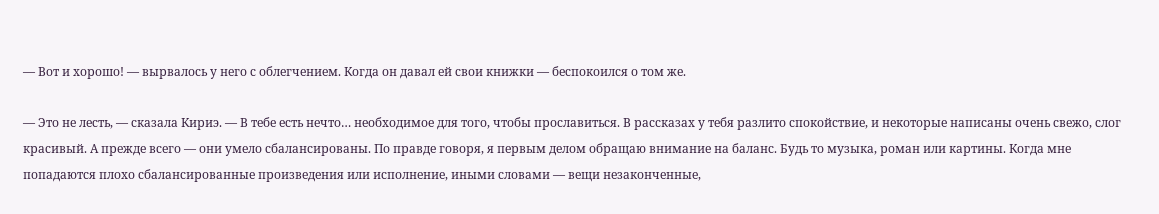— Вот и хорошо! — вырвалось у него с облегчением. Когда он давал ей свои книжки — беспокоился о том же.

— Это не лесть, — сказала Кириэ. — В тебе есть нечто… необходимое для того, чтобы прославиться. В рассказах у тебя разлито спокойствие, и некоторые написаны очень свежо, слог красивый. А прежде всего — они умело сбалансированы. По правде говоря, я первым делом обращаю внимание на баланс. Будь то музыка, роман или картины. Когда мне попадаются плохо сбалансированные произведения или исполнение, иными словами — вещи незаконченные,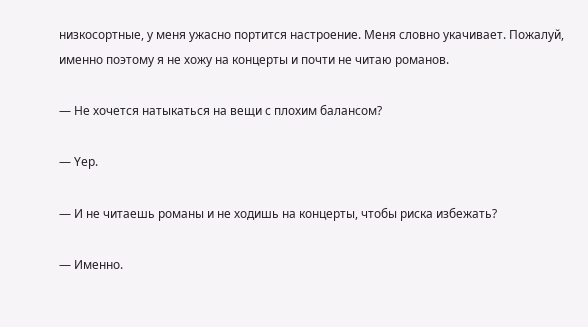низкосортные, у меня ужасно портится настроение. Меня словно укачивает. Пожалуй, именно поэтому я не хожу на концерты и почти не читаю романов.

— Не хочется натыкаться на вещи с плохим балансом?

— Yep.

— И не читаешь романы и не ходишь на концерты, чтобы риска избежать?

— Именно.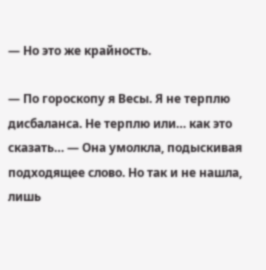— Но это же крайность.

— По гороскопу я Весы. Я не терплю дисбаланса. Не терплю или… как это сказать… — Она умолкла, подыскивая подходящее слово. Но так и не нашла, лишь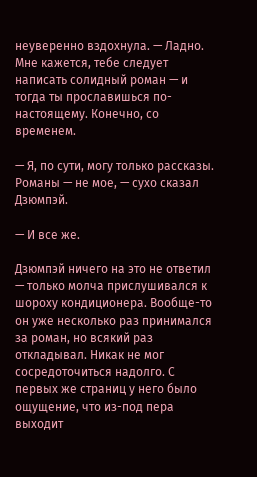неуверенно вздохнула. — Ладно. Мне кажется, тебе следует написать солидный роман — и тогда ты прославишься по-настоящему. Конечно, со временем.

— Я, по сути, могу только рассказы. Романы — не мое, — сухо сказал Дзюмпэй.

— И все же.

Дзюмпэй ничего на это не ответил — только молча прислушивался к шороху кондиционера. Вообще-то он уже несколько раз принимался за роман, но всякий раз откладывал. Никак не мог сосредоточиться надолго. С первых же страниц у него было ощущение, что из-под пера выходит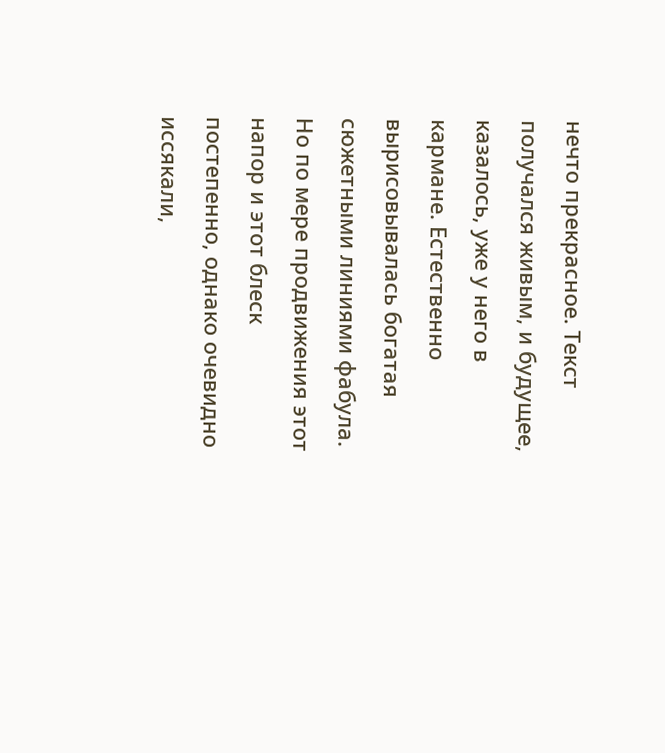нечто прекрасное. Текст получался живым, и будущее, казалось, уже у него в кармане. Естественно вырисовывалась богатая сюжетными линиями фабула. Но по мере продвижения этот напор и этот блеск постепенно, однако очевидно иссякали,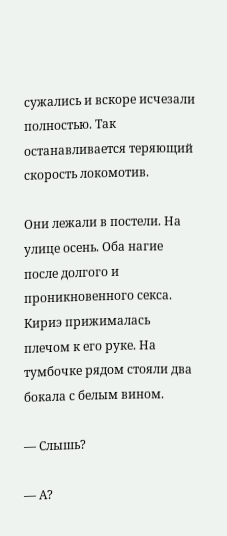сужались и вскоре исчезали полностью. Так останавливается теряющий скорость локомотив.

Они лежали в постели. На улице осень. Оба нагие после долгого и проникновенного секса. Кириэ прижималась плечом к его руке. На тумбочке рядом стояли два бокала с белым вином.

— Слышь?

— А?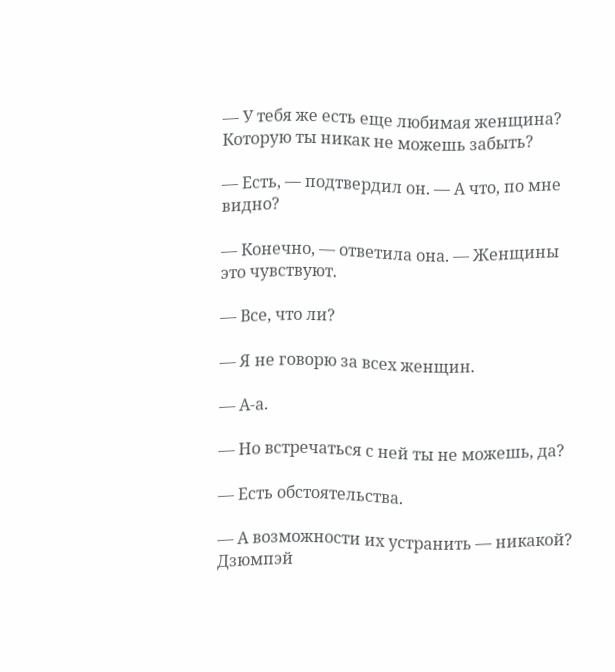— У тебя же есть еще любимая женщина? Которую ты никак не можешь забыть?

— Есть, — подтвердил он. — А что, по мне видно?

— Конечно, — ответила она. — Женщины это чувствуют.

— Все, что ли?

— Я не говорю за всех женщин.

— А-а.

— Но встречаться с ней ты не можешь, да?

— Есть обстоятельства.

— А возможности их устранить — никакой? Дзюмпэй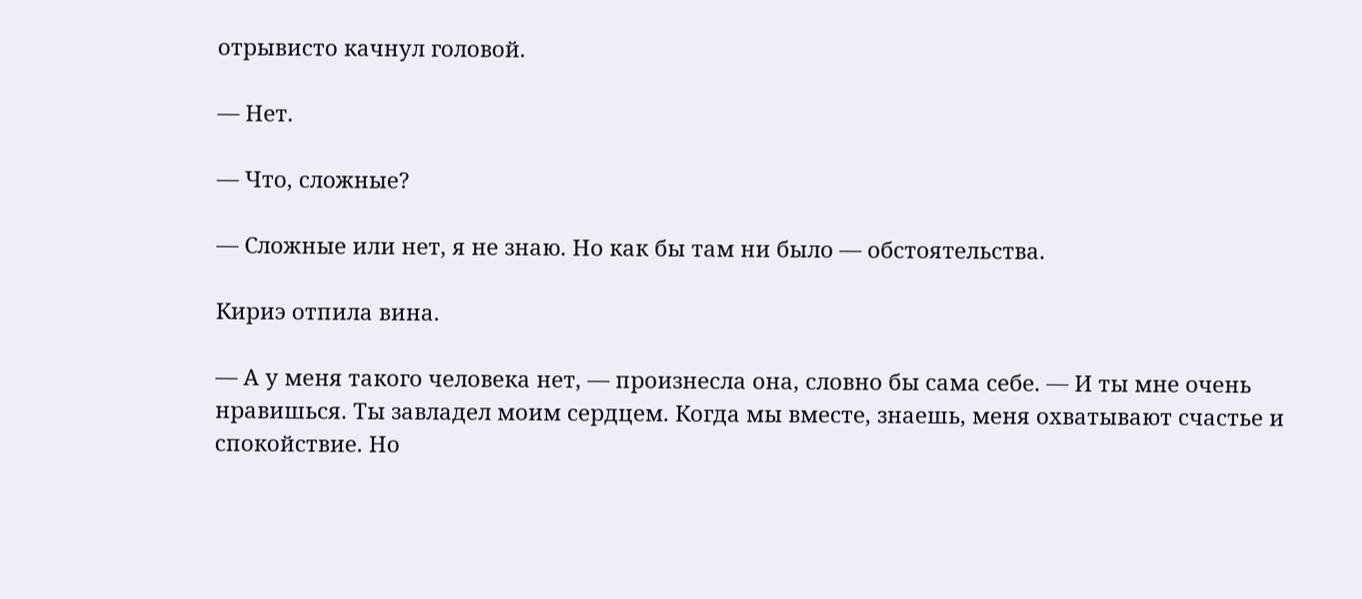отрывисто качнул головой.

— Нет.

— Что, сложные?

— Сложные или нет, я не знаю. Но как бы там ни было — обстоятельства.

Кириэ отпила вина.

— А у меня такого человека нет, — произнесла она, словно бы сама себе. — И ты мне очень нравишься. Ты завладел моим сердцем. Когда мы вместе, знаешь, меня охватывают счастье и спокойствие. Но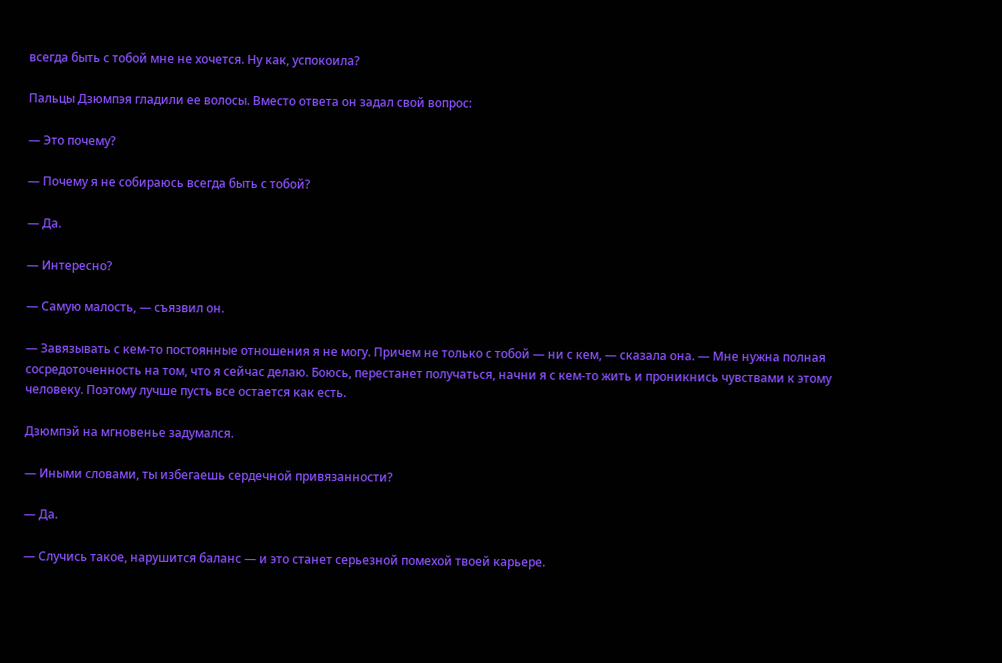всегда быть с тобой мне не хочется. Ну как, успокоила?

Пальцы Дзюмпэя гладили ее волосы. Вместо ответа он задал свой вопрос:

— Это почему?

— Почему я не собираюсь всегда быть с тобой?

— Да.

— Интересно?

— Самую малость, — съязвил он.

— Завязывать с кем-то постоянные отношения я не могу. Причем не только с тобой — ни с кем, — сказала она. — Мне нужна полная сосредоточенность на том, что я сейчас делаю. Боюсь, перестанет получаться, начни я с кем-то жить и проникнись чувствами к этому человеку. Поэтому лучше пусть все остается как есть.

Дзюмпэй на мгновенье задумался.

— Иными словами, ты избегаешь сердечной привязанности?

— Да.

— Случись такое, нарушится баланс — и это станет серьезной помехой твоей карьере.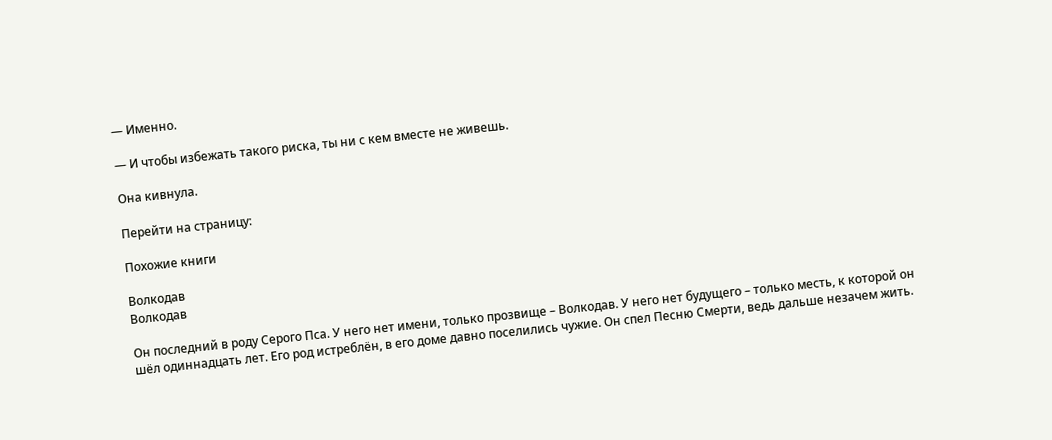— Именно.

— И чтобы избежать такого риска, ты ни с кем вместе не живешь.

Она кивнула.

Перейти на страницу:

Похожие книги

Волкодав
Волкодав

Он последний в роду Серого Пса. У него нет имени, только прозвище – Волкодав. У него нет будущего – только месть, к которой он шёл одиннадцать лет. Его род истреблён, в его доме давно поселились чужие. Он спел Песню Смерти, ведь дальше незачем жить.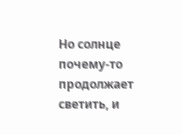Но солнце почему-то продолжает светить, и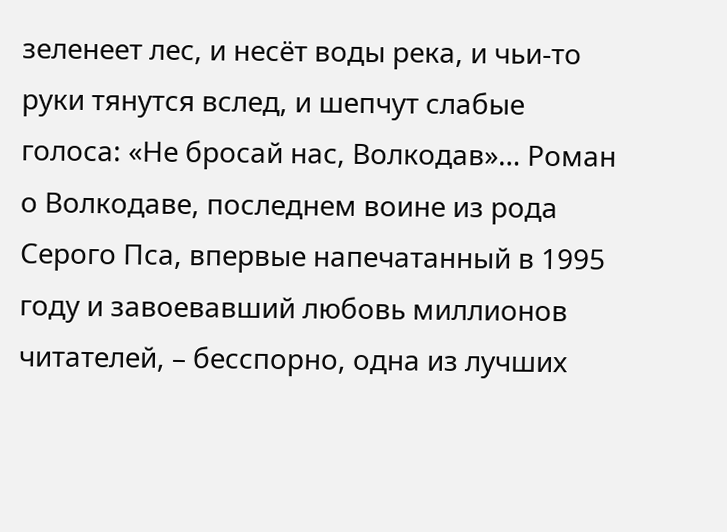зеленеет лес, и несёт воды река, и чьи-то руки тянутся вслед, и шепчут слабые голоса: «Не бросай нас, Волкодав»… Роман о Волкодаве, последнем воине из рода Серого Пса, впервые напечатанный в 1995 году и завоевавший любовь миллионов читателей, – бесспорно, одна из лучших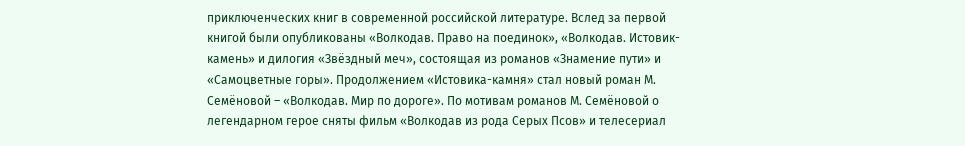приключенческих книг в современной российской литературе. Вслед за первой книгой были опубликованы «Волкодав. Право на поединок», «Волкодав. Истовик-камень» и дилогия «Звёздный меч», состоящая из романов «Знамение пути» и «Самоцветные горы». Продолжением «Истовика-камня» стал новый роман М. Семёновой – «Волкодав. Мир по дороге». По мотивам романов М. Семёновой о легендарном герое сняты фильм «Волкодав из рода Серых Псов» и телесериал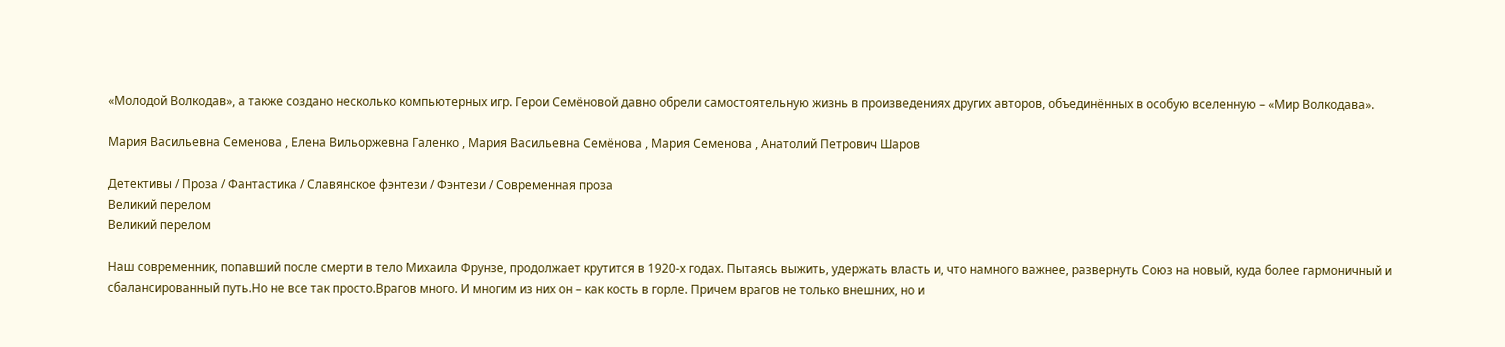«Молодой Волкодав», а также создано несколько компьютерных игр. Герои Семёновой давно обрели самостоятельную жизнь в произведениях других авторов, объединённых в особую вселенную – «Мир Волкодава».

Мария Васильевна Семенова , Елена Вильоржевна Галенко , Мария Васильевна Семёнова , Мария Семенова , Анатолий Петрович Шаров

Детективы / Проза / Фантастика / Славянское фэнтези / Фэнтези / Современная проза
Великий перелом
Великий перелом

Наш современник, попавший после смерти в тело Михаила Фрунзе, продолжает крутится в 1920-х годах. Пытаясь выжить, удержать власть и, что намного важнее, развернуть Союз на новый, куда более гармоничный и сбалансированный путь.Но не все так просто.Врагов много. И многим из них он – как кость в горле. Причем врагов не только внешних, но и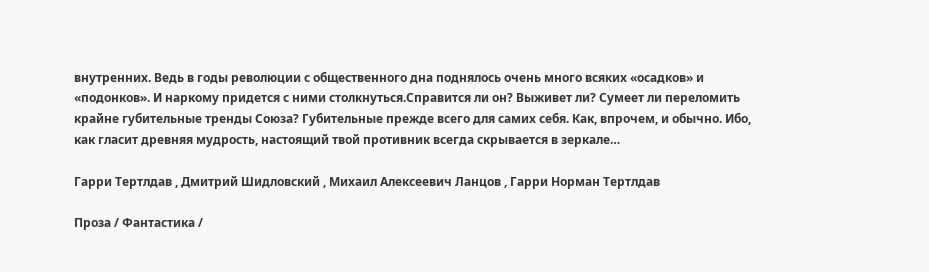внутренних. Ведь в годы революции с общественного дна поднялось очень много всяких «осадков» и «подонков». И наркому придется с ними столкнуться.Справится ли он? Выживет ли? Сумеет ли переломить крайне губительные тренды Союза? Губительные прежде всего для самих себя. Как, впрочем, и обычно. Ибо, как гласит древняя мудрость, настоящий твой противник всегда скрывается в зеркале…

Гарри Тертлдав , Дмитрий Шидловский , Михаил Алексеевич Ланцов , Гарри Норман Тертлдав

Проза / Фантастика /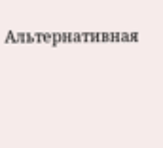Альтернативная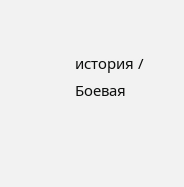история / Боевая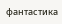фантастика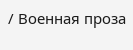/ Военная проза